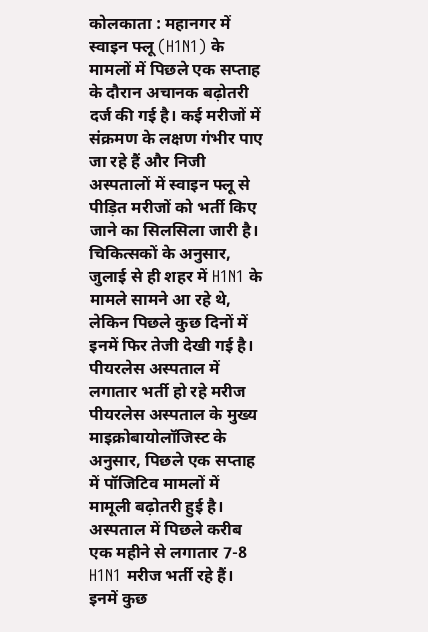कोलकाता : महानगर में स्वाइन फ्लू (H1N1) के मामलों में पिछले एक सप्ताह के दौरान अचानक बढ़ोतरी दर्ज की गई है। कई मरीजों में संक्रमण के लक्षण गंभीर पाए जा रहे हैं और निजी अस्पतालों में स्वाइन फ्लू से पीड़ित मरीजों को भर्ती किए जाने का सिलसिला जारी है।
चिकित्सकों के अनुसार, जुलाई से ही शहर में H1N1 के मामले सामने आ रहे थे, लेकिन पिछले कुछ दिनों में इनमें फिर तेजी देखी गई है।
पीयरलेस अस्पताल में लगातार भर्ती हो रहे मरीज
पीयरलेस अस्पताल के मुख्य माइक्रोबायोलॉजिस्ट के अनुसार, पिछले एक सप्ताह में पॉजिटिव मामलों में मामूली बढ़ोतरी हुई है। अस्पताल में पिछले करीब एक महीने से लगातार 7-8 H1N1 मरीज भर्ती रहे हैं। इनमें कुछ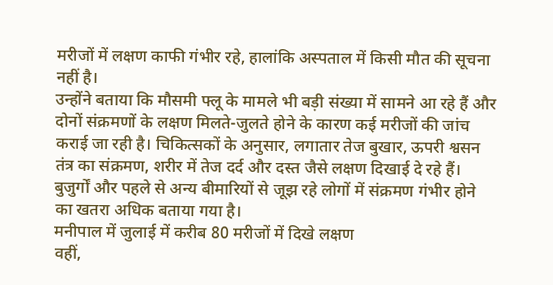मरीजों में लक्षण काफी गंभीर रहे, हालांकि अस्पताल में किसी मौत की सूचना नहीं है।
उन्होंने बताया कि मौसमी फ्लू के मामले भी बड़ी संख्या में सामने आ रहे हैं और दोनों संक्रमणों के लक्षण मिलते-जुलते होने के कारण कई मरीजों की जांच कराई जा रही है। चिकित्सकों के अनुसार, लगातार तेज बुखार, ऊपरी श्वसन तंत्र का संक्रमण, शरीर में तेज दर्द और दस्त जैसे लक्षण दिखाई दे रहे हैं।
बुजुर्गों और पहले से अन्य बीमारियों से जूझ रहे लोगों में संक्रमण गंभीर होने का खतरा अधिक बताया गया है।
मनीपाल में जुलाई में करीब 80 मरीजों में दिखे लक्षण
वहीं,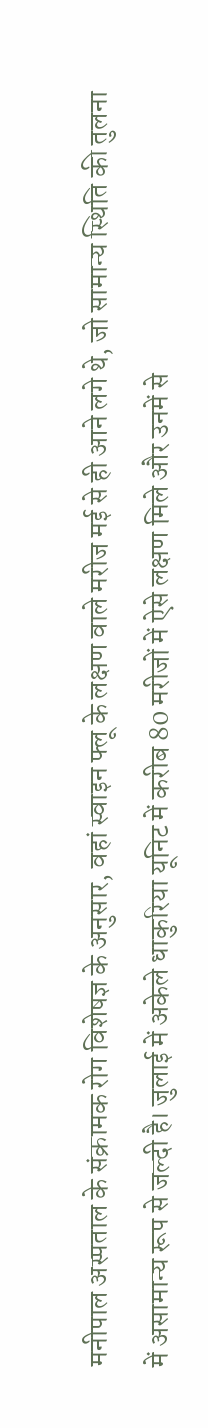मनीपाल अस्पताल के संक्रामक रोग विशेषज्ञ के अनुसार, वहां स्वाइन फ्लू के लक्षण वाले मरीज मई से ही आने लगे थे, जो सामान्य स्थिति की तुलना में असामान्य रूप से जल्दी है। जुलाई में अकेले धाकुरिया यूनिट में करीब 80 मरीजों में ऐसे लक्षण मिले और उनमें से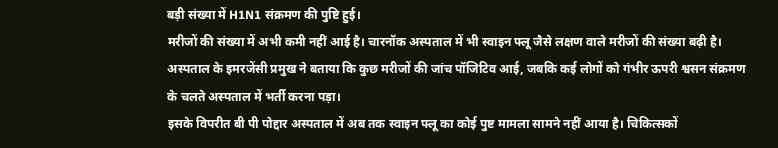बड़ी संख्या में H1N1 संक्रमण की पुष्टि हुई।
मरीजों की संख्या में अभी कमी नहीं आई है। चारनॉक अस्पताल में भी स्वाइन फ्लू जैसे लक्षण वाले मरीजों की संख्या बढ़ी है। अस्पताल के इमरजेंसी प्रमुख ने बताया कि कुछ मरीजों की जांच पॉजिटिव आई, जबकि कई लोगों को गंभीर ऊपरी श्वसन संक्रमण के चलते अस्पताल में भर्ती करना पड़ा।
इसके विपरीत बी पी पोद्दार अस्पताल में अब तक स्वाइन फ्लू का कोई पुष्ट मामला सामने नहीं आया है। चिकित्सकों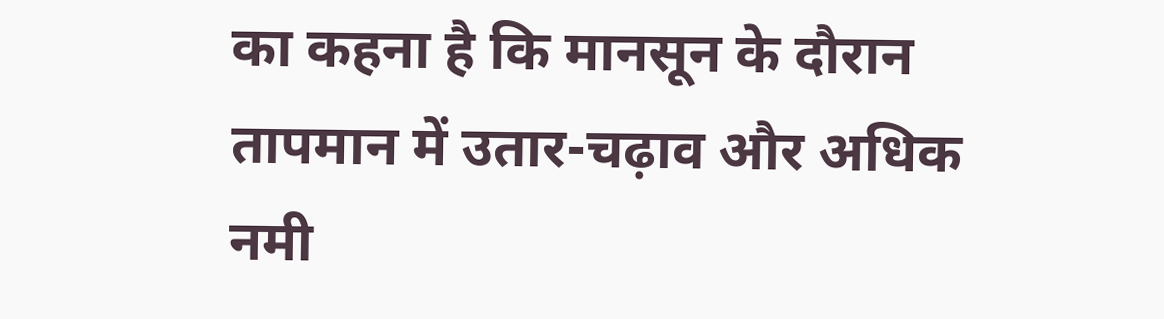का कहना है कि मानसून के दौरान तापमान में उतार-चढ़ाव और अधिक नमी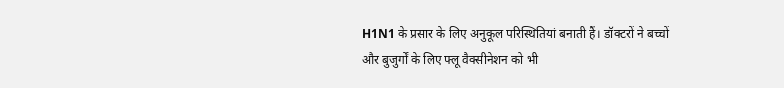H1N1 के प्रसार के लिए अनुकूल परिस्थितियां बनाती हैं। डॉक्टरों ने बच्चों और बुजुर्गों के लिए फ्लू वैक्सीनेशन को भी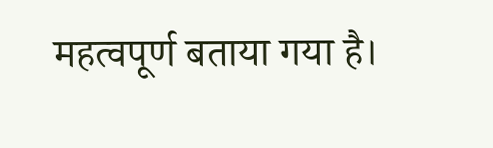महत्वपूर्ण बताया गया है।